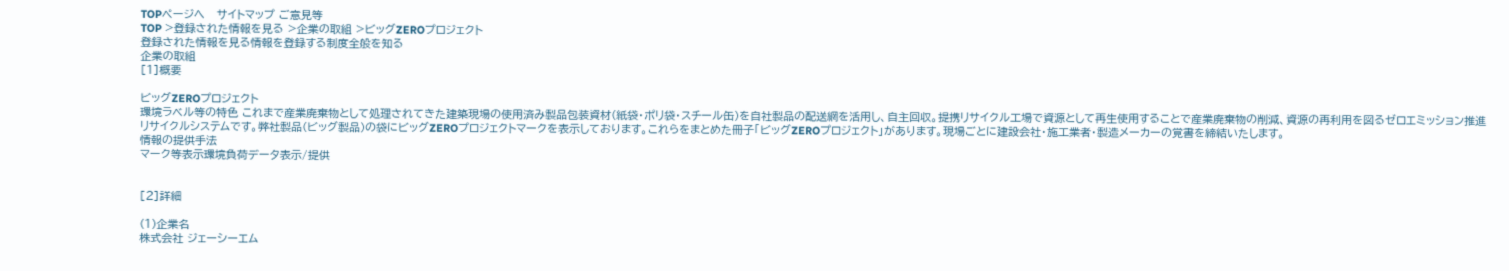TOPページへ   サイトマップ ご意見等
TOP >登録された情報を見る >企業の取組 >ビッグZEROプロジェクト
登録された情報を見る情報を登録する制度全般を知る
企業の取組
[1]概要

ビッグZEROプロジェクト
環境ラベル等の特色 これまで産業廃棄物として処理されてきた建築現場の使用済み製品包装資材(紙袋・ポリ袋・スチール缶)を自社製品の配送網を活用し、自主回収。提携リサイクル工場で資源として再生使用することで産業廃棄物の削減、資源の再利用を図るゼロエミッション推進リサイクルシステムです。弊社製品(ビッグ製品)の袋にビッグZEROプロジェクトマークを表示しております。これらをまとめた冊子「ビッグZEROプロジェクト」があります。現場ごとに建設会社・施工業者・製造メーカーの覚書を締結いたします。
情報の提供手法
マーク等表示環境負荷データ表示/提供


[2]詳細

(1)企業名
株式会社 ジェーシーエム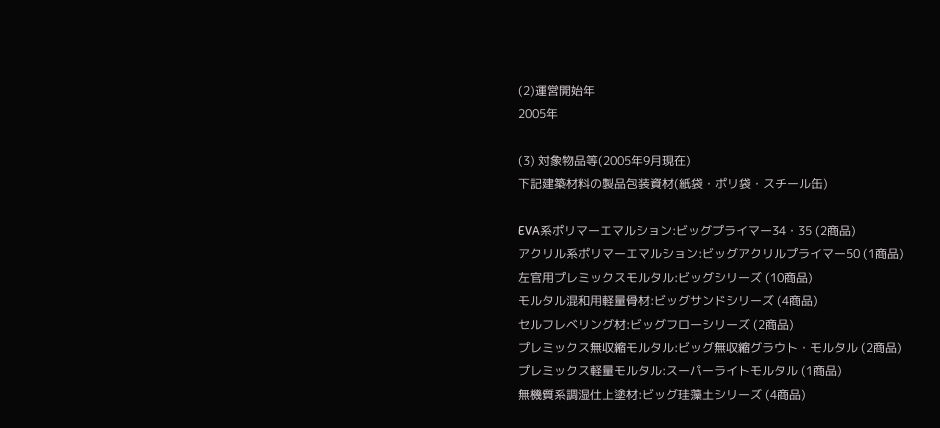(2)運営開始年
2005年

(3) 対象物品等(2005年9月現在)
下記建築材料の製品包装資材(紙袋・ポリ袋・スチール缶)

EVA系ポリマーエマルション:ビッグプライマー34・35 (2商品)
アクリル系ポリマーエマルション:ビッグアクリルプライマー50 (1商品)
左官用プレミックスモルタル:ビッグシリーズ (10商品)
モルタル混和用軽量骨材:ビッグサンドシリーズ (4商品)
セルフレベリング材:ビッグフローシリーズ (2商品)
プレミックス無収縮モルタル:ビッグ無収縮グラウト・モルタル (2商品)
プレミックス軽量モルタル:スーパーライトモルタル (1商品)
無機質系調湿仕上塗材:ビッグ珪藻土シリーズ (4商品)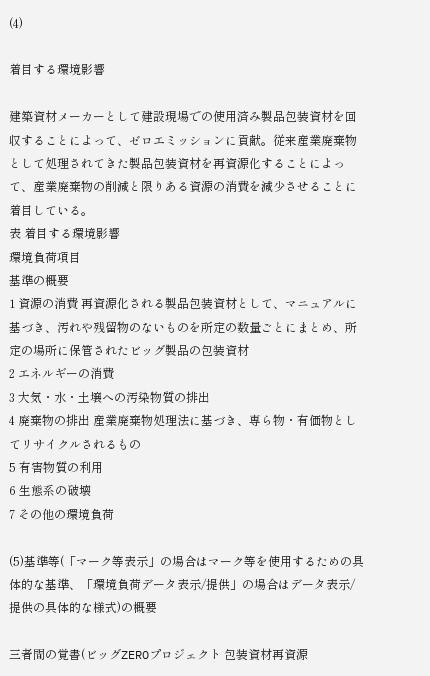(4)

着目する環境影響

建築資材メーカーとして建設現場での使用済み製品包装資材を回収することによって、ゼロエミッションに貢献。従来産業廃棄物として処理されてきた製品包装資材を再資源化することによって、産業廃棄物の削減と限りある資源の消費を減少させることに着目している。
表 着目する環境影響
環境負荷項目
基準の概要
1 資源の消費 再資源化される製品包装資材として、マニュアルに基づき、汚れや残留物のないものを所定の数量ごとにまとめ、所定の場所に保管されたビッグ製品の包装資材
2 エネルギーの消費
3 大気・水・土壌への汚染物質の排出
4 廃棄物の排出 産業廃棄物処理法に基づき、専ら物・有価物としてリサイクルされるもの
5 有害物質の利用
6 生態系の破壊
7 その他の環境負荷

(5)基準等(「マーク等表示」の場合はマーク等を使用するための具体的な基準、「環境負荷データ表示/提供」の場合はデータ表示/提供の具体的な様式)の概要

三者間の覚書(ビッグZEROプロジェクト 包装資材再資源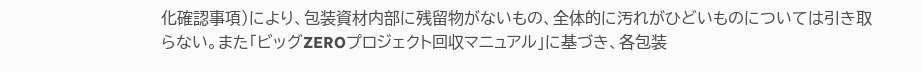化確認事項)により、包装資材内部に残留物がないもの、全体的に汚れがひどいものについては引き取らない。また「ビッグZEROプロジェクト回収マニュアル」に基づき、各包装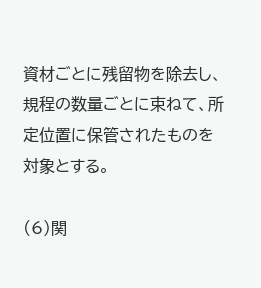資材ごとに残留物を除去し、規程の数量ごとに束ねて、所定位置に保管されたものを対象とする。

(6)関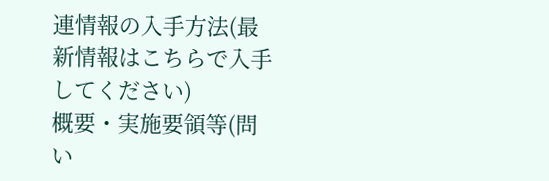連情報の入手方法(最新情報はこちらで入手してください)
概要・実施要領等(問い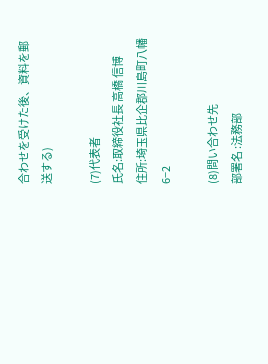合わせを受けた後、資料を郵送する)

(7)代表者
氏名:取締役社長 高橋 信博
住所:埼玉県比企郡川島町八幡6−2

(8)問い合わせ先
部署名 :法務部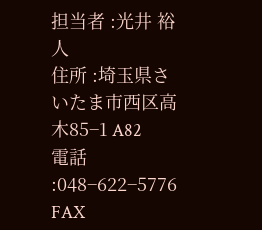担当者 :光井 裕人
住所 :埼玉県さいたま市西区高木85−1 A82
電話 :048−622−5776
FAX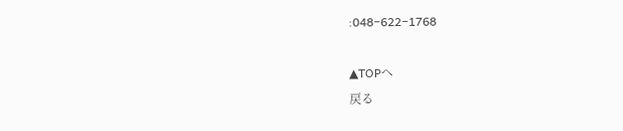:048−622−1768

▲TOPへ
戻る